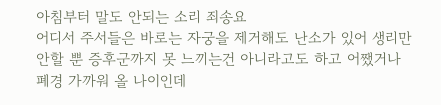아침부터 말도 안되는 소리 죄송요
어디서 주서들은 바로는 자궁을 제거해도 난소가 있어 생리만 안할 뿐 증후군까지 못 느끼는건 아니라고도 하고 어쨌거나 폐경 가까워 올 나이인데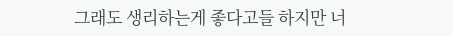그래도 생리하는게 좋다고들 하지만 너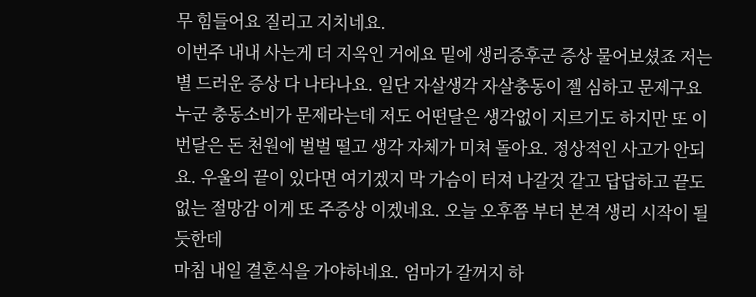무 힘들어요 질리고 지치네요.
이번주 내내 사는게 더 지옥인 거에요 밑에 생리증후군 증상 물어보셨죠 저는 별 드러운 증상 다 나타나요. 일단 자살생각 자살충동이 젤 심하고 문제구요 누군 충동소비가 문제라는데 저도 어떤달은 생각없이 지르기도 하지만 또 이번달은 돈 천원에 벌벌 떨고 생각 자체가 미쳐 돌아요. 정상적인 사고가 안되요. 우울의 끝이 있다면 여기겠지 막 가슴이 터져 나갈것 같고 답답하고 끝도없는 절망감 이게 또 주증상 이겠네요. 오늘 오후쯤 부터 본격 생리 시작이 될 듯한데
마침 내일 결혼식을 가야하네요. 엄마가 갈꺼지 하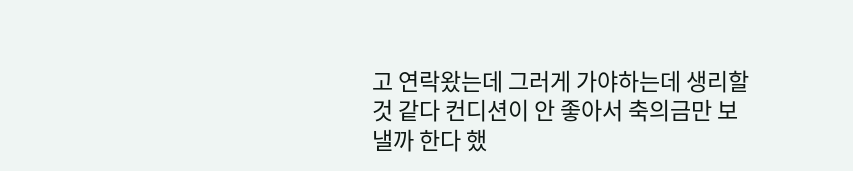고 연락왔는데 그러게 가야하는데 생리할 것 같다 컨디션이 안 좋아서 축의금만 보낼까 한다 했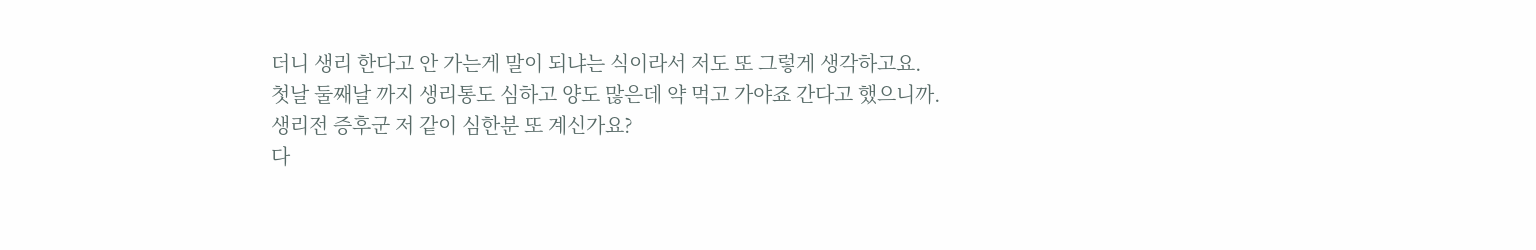더니 생리 한다고 안 가는게 말이 되냐는 식이라서 저도 또 그렇게 생각하고요.
첫날 둘째날 까지 생리통도 심하고 양도 많은데 약 먹고 가야죠 간다고 했으니까.
생리전 증후군 저 같이 심한분 또 계신가요?
다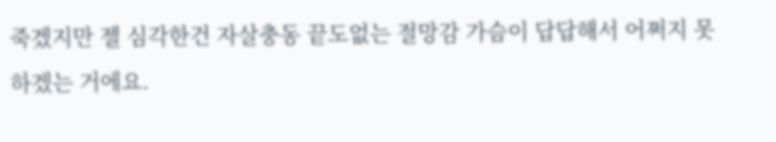죽겠지만 젤 심각한건 자살충동 끝도없는 절망감 가슴이 답답해서 어쩌지 못하겠는 거에요.